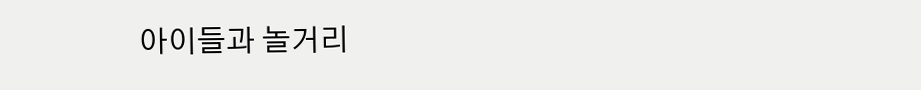아이들과 놀거리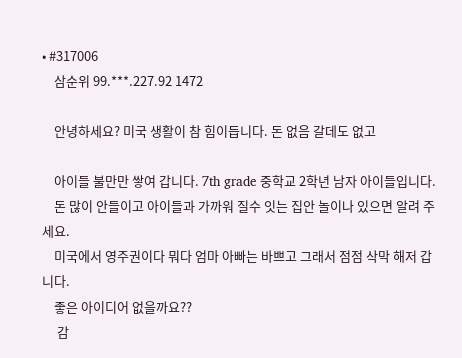• #317006
    삼순위 99.***.227.92 1472

    안녕하세요? 미국 생활이 참 힘이듭니다. 돈 없음 갈데도 없고

    아이들 불만만 쌓여 갑니다. 7th grade 중학교 2학년 남자 아이들입니다.
    돈 많이 안들이고 아이들과 가까워 질수 잇는 집안 놀이나 있으면 알려 주세요.
    미국에서 영주권이다 뭐다 엄마 아빠는 바쁘고 그래서 점점 삭막 해저 갑니다.
    좋은 아이디어 없을까요??
     감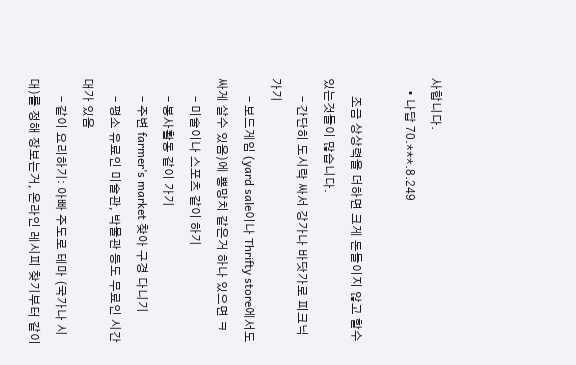사합니다.
    • 나답 70.***.8.249

      조금 상상력을 더하면 크게 돈들이지 않고 할수 있는것들이 많습니다.
      – 간단히 도시락 싸서 강가나 바닷가로 피크닉 가기
      – 보드게임 (yard sale이나 Thrifty store에서도 싸게 살수 있음)에 뿅망치 같은거 하나 있으면 ㅋ
      – 미술이나 스포츠 같이 하기
      – 봉사활동 같이 가기
      – 주변 farmer’s market 찾아 구경 다니기
      – 평소 유료인 미술관, 박물관 등도 무료인 시간대가 있음
      – 같이 요리하기: 아빠 주도로 테마 (국가나 시대)를 정해 장보는거, 온라인 레시피 찾기부터 같이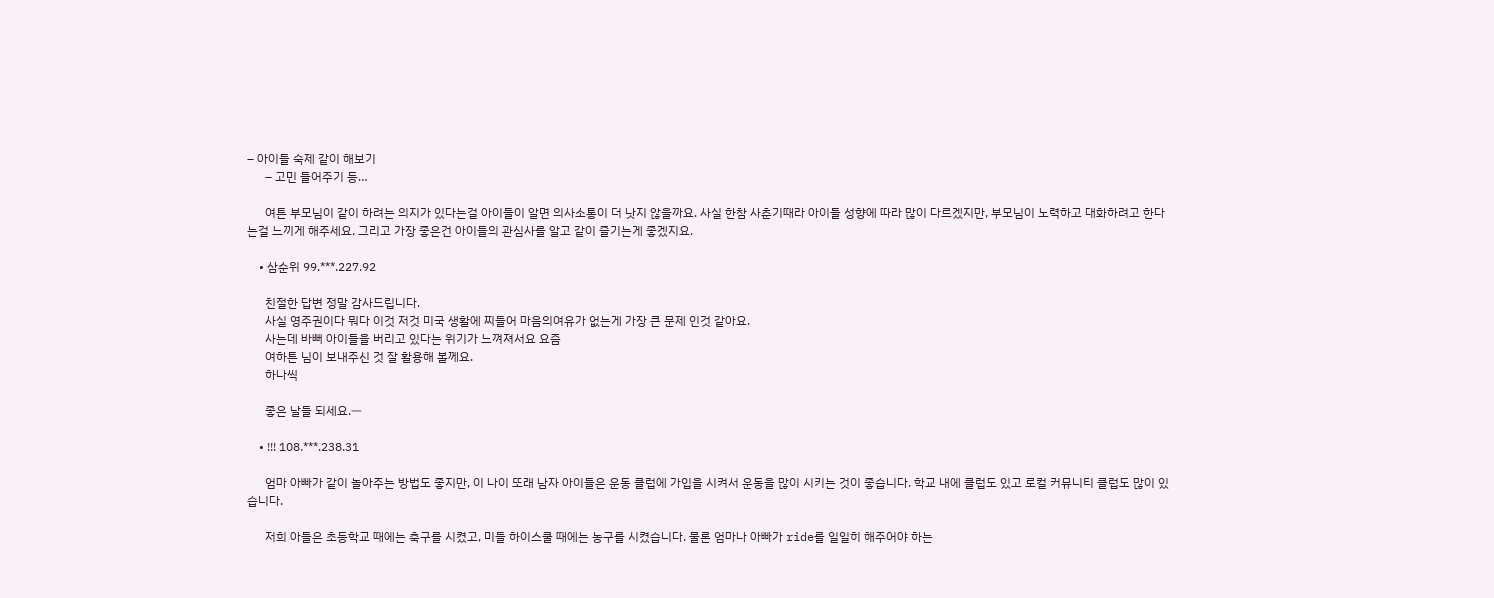– 아이들 숙제 같이 해보기
      – 고민 들어주기 등…

      여튼 부모님이 같이 하려는 의지가 있다는걸 아이들이 알면 의사소통이 더 낫지 않을까요. 사실 한참 사춘기때라 아이들 성향에 따라 많이 다르겠지만, 부모님이 노력하고 대화하려고 한다는걸 느끼게 해주세요. 그리고 가장 좋은건 아이들의 관심사를 알고 같이 즐기는게 좋겠지요.

    • 삼순위 99.***.227.92

      친절한 답변 정말 감사드립니다.
      사실 영주권이다 뭐다 이것 저것 미국 생활에 찌들어 마음의여유가 없는게 가장 큰 문제 인것 같아요.
      사는데 바뻐 아이들을 버리고 있다는 위기가 느껴져서요 요즘
      여하튼 님이 보내주신 것 잘 활용해 볼께요.
      하나씩

      좋은 날들 되세요.ㅡ

    • !!! 108.***.238.31

      엄마 아빠가 같이 놀아주는 방법도 좋지만, 이 나이 또래 남자 아이들은 운동 클럽에 가입을 시켜서 운동을 많이 시키는 것이 좋습니다. 학교 내에 클럽도 있고 로컬 커뮤니티 클럽도 많이 있습니다.

      저희 아들은 초등학교 때에는 축구를 시켰고, 미들 하이스쿨 때에는 농구를 시켰습니다. 물론 엄마나 아빠가 ride를 일일히 해주어야 하는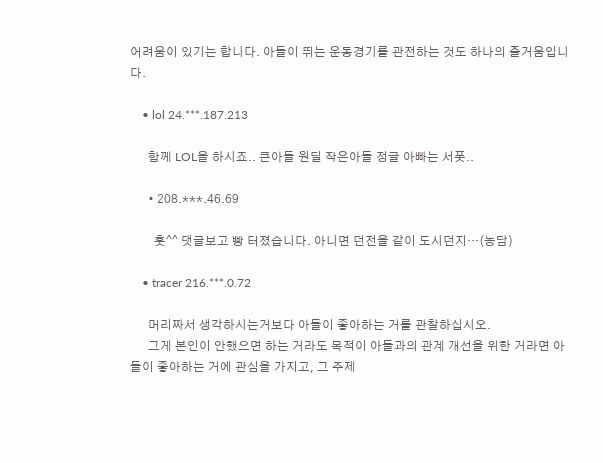어려움이 있기는 합니다. 아들이 뛰는 운동경기를 관전하는 것도 하나의 즐거움입니다.

    • lol 24.***.187.213

      함께 LOL을 하시죠.. 큰아들 원딜 작은아들 정글 아빠는 서폿..

      • 208.***.46.69

        훗^^ 댓글보고 빵 터졌습니다. 아니면 던전을 같이 도시던지…(농담)

    • tracer 216.***.0.72

      머리짜서 생각하시는거보다 아들이 좋아하는 거를 관찰하십시오.
      그게 본인이 안했으면 하는 거라도 목적이 아들과의 관계 개선을 위한 거라면 아들이 좋아하는 거에 관심을 가지고, 그 주제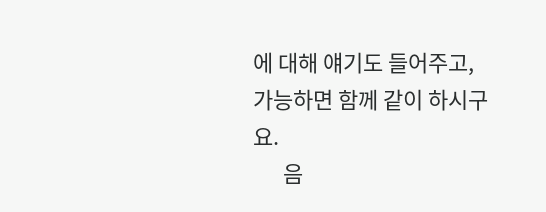에 대해 얘기도 들어주고, 가능하면 함께 같이 하시구요.
      음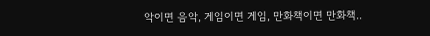악이면 음악, 게임이면 게임, 만화책이면 만화책..